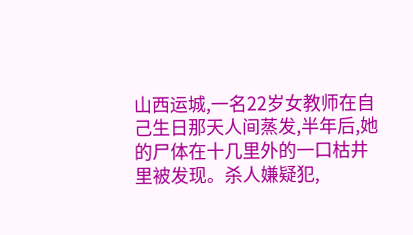山西运城,一名22岁女教师在自己生日那天人间蒸发,半年后,她的尸体在十几里外的一口枯井里被发现。杀人嫌疑犯,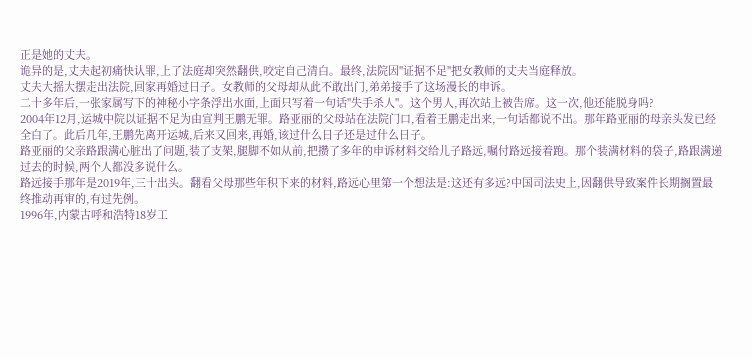正是她的丈夫。
诡异的是,丈夫起初痛快认罪,上了法庭却突然翻供,咬定自己清白。最终,法院因"证据不足"把女教师的丈夫当庭释放。
丈夫大摇大摆走出法院,回家再婚过日子。女教师的父母却从此不敢出门,弟弟接手了这场漫长的申诉。
二十多年后,一张家属写下的神秘小字条浮出水面,上面只写着一句话"失手杀人"。这个男人,再次站上被告席。这一次,他还能脱身吗?
2004年12月,运城中院以证据不足为由宣判王鹏无罪。路亚丽的父母站在法院门口,看着王鹏走出来,一句话都说不出。那年路亚丽的母亲头发已经全白了。此后几年,王鹏先离开运城,后来又回来,再婚,该过什么日子还是过什么日子。
路亚丽的父亲路跟满心脏出了问题,装了支架,腿脚不如从前,把攒了多年的申诉材料交给儿子路远,嘱付路远接着跑。那个装满材料的袋子,路跟满递过去的时候,两个人都没多说什么。
路远接手那年是2019年,三十出头。翻看父母那些年积下来的材料,路远心里第一个想法是:这还有多远?中国司法史上,因翻供导致案件长期搁置最终推动再审的,有过先例。
1996年,内蒙古呼和浩特18岁工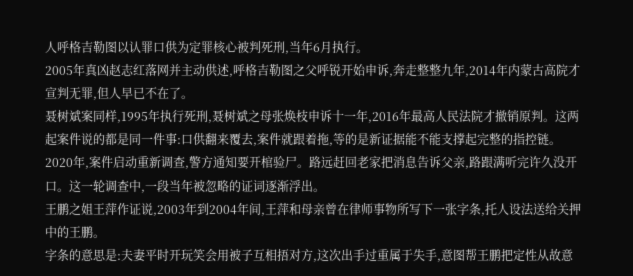人呼格吉勒图以认罪口供为定罪核心被判死刑,当年6月执行。
2005年真凶赵志红落网并主动供述,呼格吉勒图之父呼锐开始申诉,奔走整整九年,2014年内蒙古高院才宣判无罪,但人早已不在了。
聂树斌案同样,1995年执行死刑,聂树斌之母张焕枝申诉十一年,2016年最高人民法院才撤销原判。这两起案件说的都是同一件事:口供翻来覆去,案件就跟着拖,等的是新证据能不能支撑起完整的指控链。
2020年,案件启动重新调查,警方通知要开棺验尸。路远赶回老家把消息告诉父亲,路跟满听完许久没开口。这一轮调查中,一段当年被忽略的证词逐渐浮出。
王鹏之姐王萍作证说,2003年到2004年间,王萍和母亲曾在律师事物所写下一张字条,托人设法送给关押中的王鹏。
字条的意思是:夫妻平时开玩笑会用被子互相捂对方,这次出手过重属于失手,意图帮王鹏把定性从故意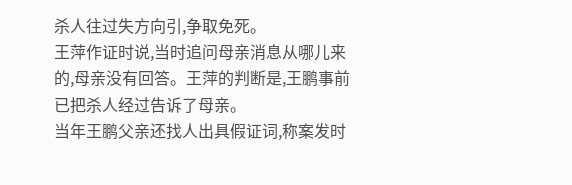杀人往过失方向引,争取免死。
王萍作证时说,当时追问母亲消息从哪儿来的,母亲没有回答。王萍的判断是,王鹏事前已把杀人经过告诉了母亲。
当年王鹏父亲还找人出具假证词,称案发时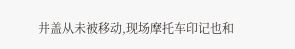井盖从未被移动,现场摩托车印记也和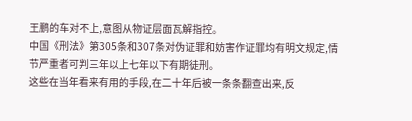王鹏的车对不上,意图从物证层面瓦解指控。
中国《刑法》第305条和307条对伪证罪和妨害作证罪均有明文规定,情节严重者可判三年以上七年以下有期徒刑。
这些在当年看来有用的手段,在二十年后被一条条翻查出来,反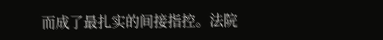而成了最扎实的间接指控。法院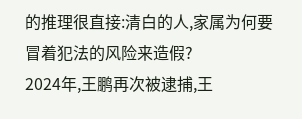的推理很直接:清白的人,家属为何要冒着犯法的风险来造假?
2024年,王鹏再次被逮捕,王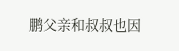鹏父亲和叔叔也因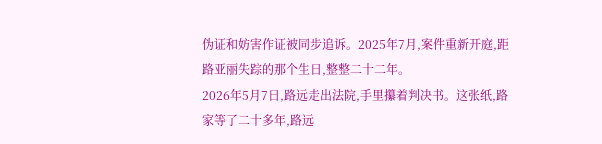伪证和妨害作证被同步追诉。2025年7月,案件重新开庭,距路亚丽失踪的那个生日,整整二十二年。
2026年5月7日,路远走出法院,手里攥着判决书。这张纸,路家等了二十多年,路远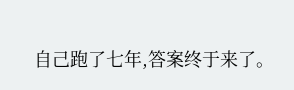自己跑了七年,答案终于来了。